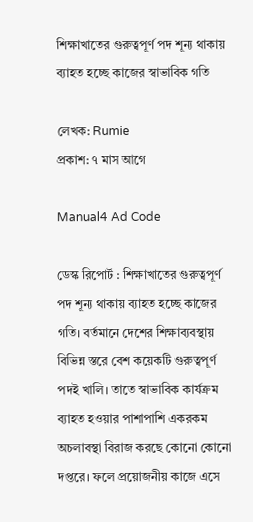শিক্ষাখাতের গুরুত্বপূর্ণ পদ শূন্য থাকায় ব্যাহত হচ্ছে কাজের স্বাভাবিক গতি

লেখক: Rumie
প্রকাশ: ৭ মাস আগে

Manual4 Ad Code

ডেস্ক রিপোর্ট : শিক্ষাখাতের গুরুত্বপূর্ণ পদ শূন্য থাকায় ব্যাহত হচ্ছে কাজের গতি। বর্তমানে দেশের শিক্ষাব্যবস্থায় বিভিন্ন স্তরে বেশ কয়েকটি গুরুত্বপূর্ণ পদই খালি। তাতে স্বাভাবিক কার্যক্রম ব্যাহত হওয়ার পাশাপাশি একরকম অচলাবস্থা বিরাজ করছে কোনো কোনো দপ্তরে। ফলে প্রয়োজনীয় কাজে এসে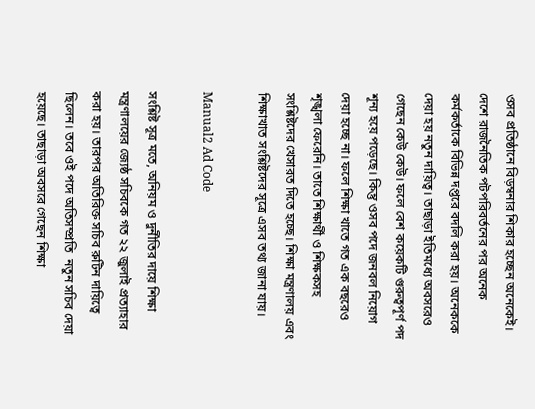ওসব প্রতিষ্ঠানে বিড়ম্বনার শিকার হচ্ছেন অনেকেই। দেশে রাজনৈতিক পটপরিবর্তনের পর অনেক কর্মকর্তাকে বিভিন্ন দপ্তরে বদলি করা হয়। অনেককে দেয়া হয় নতুন দায়িত্ব। তাছাড়া ইতিমধ্যে অবসরেও গেছেন কেউ কেউ। ফলে বেশ কয়েকটি গুরুত্বপূর্ণ পদ শূন্য হয়ে পড়েছে। কিন্তু ওসব পদে জনবল নিয়োগ দেয়া হচ্ছে না। ফলে শিক্ষা খাতে গত এক বছরেও শৃঙ্খলা ফেরেনি। তাতে শিক্ষার্থী ও শিক্ষকসহ সংশ্লিষ্টদের খেসারত দিতে হচ্ছে। শিক্ষা মন্ত্রণালয় এবং শিক্ষাখাত সংশ্লিষ্টদের সূত্রে এসব তথ্য জানা যায়।

Manual2 Ad Code

সংশ্লিষ্ট সূত্র মতে, অনিয়ম ও দুর্নীতির দায়ে শিক্ষা মন্ত্রণালয়ের জ্যেষ্ঠ সচিবকে গত ২২ জুলাই প্রত্যাহার করা হয়। তারপর অতিরিক্ত সচিব রুটিন দায়িত্বে ছিলেন। তবে ওই পদে অতিসম্প্রতি  নতুন সচিব দেয়া হয়েছে। তাছাড়া অবসরে গেছেন শিক্ষা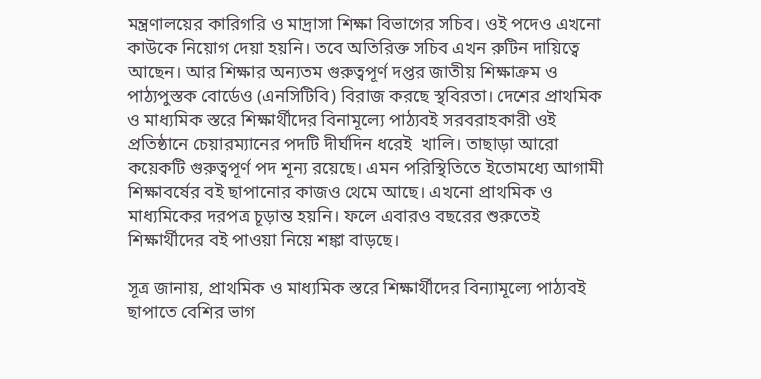মন্ত্রণালয়ের কারিগরি ও মাদ্রাসা শিক্ষা বিভাগের সচিব। ওই পদেও এখনো কাউকে নিয়োগ দেয়া হয়নি। তবে অতিরিক্ত সচিব এখন রুটিন দায়িত্বে আছেন। আর শিক্ষার অন্যতম গুরুত্বপূর্ণ দপ্তর জাতীয় শিক্ষাক্রম ও পাঠ্যপুস্তক বোর্ডেও (এনসিটিবি) বিরাজ করছে স্থবিরতা। দেশের প্রাথমিক ও মাধ্যমিক স্তরে শিক্ষার্থীদের বিনামূল্যে পাঠ্যবই সরবরাহকারী ওই প্রতিষ্ঠানে চেয়ারম্যানের পদটি দীর্ঘদিন ধরেই  খালি। তাছাড়া আরো কয়েকটি গুরুত্বপূর্ণ পদ শূন্য রয়েছে। এমন পরিস্থিতিতে ইতোমধ্যে আগামী শিক্ষাবর্ষের বই ছাপানোর কাজও থেমে আছে। এখনো প্রাথমিক ও মাধ্যমিকের দরপত্র চূড়ান্ত হয়নি। ফলে এবারও বছরের শুরুতেই শিক্ষার্থীদের বই পাওয়া নিয়ে শঙ্কা বাড়ছে।

সূত্র জানায়, প্রাথমিক ও মাধ্যমিক স্তরে শিক্ষার্থীদের বিন্যামূল্যে পাঠ্যবই ছাপাতে বেশির ভাগ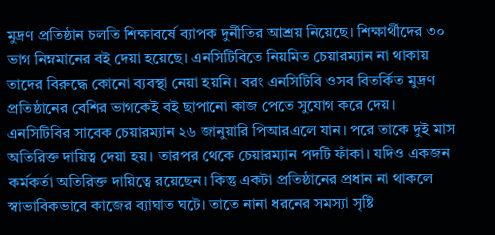মুদ্রণ প্রতিষ্ঠান চলতি শিক্ষাবর্ষে ব্যাপক দুর্নীতির আশ্রয় নিয়েছে। শিক্ষার্থীদের ৩০ ভাগ নিম্নমানের বই দেয়া হয়েছে। এনসিটিবিতে নিয়মিত চেয়ারম্যান না থাকায় তাদের বিরুদ্ধে কোনো ব্যবস্থা নেয়া হয়নি। বরং এনসিটিবি ওসব বিতর্কিত মুদ্রণ প্রতিষ্ঠানের বেশির ভাগকেই বই ছাপানো কাজ পেতে সুযোগ করে দেয়। এনসিটিবির সাবেক চেয়ারম্যান ২৬ জানুয়ারি পিআরএলে যান। পরে তাকে দুই মাস অতিরিক্ত দায়িত্ব দেয়া হয়। তারপর থেকে চেয়ারম্যান পদটি ফাঁকা। যদিও একজন কর্মকর্তা অতিরিক্ত দায়িত্বে রয়েছেন। কিন্তু একটা প্রতিষ্ঠানের প্রধান না থাকলে স্বাভাবিকভাবে কাজের ব্যাঘাত ঘটে। তাতে নানা ধরনের সমস্যা সৃষ্টি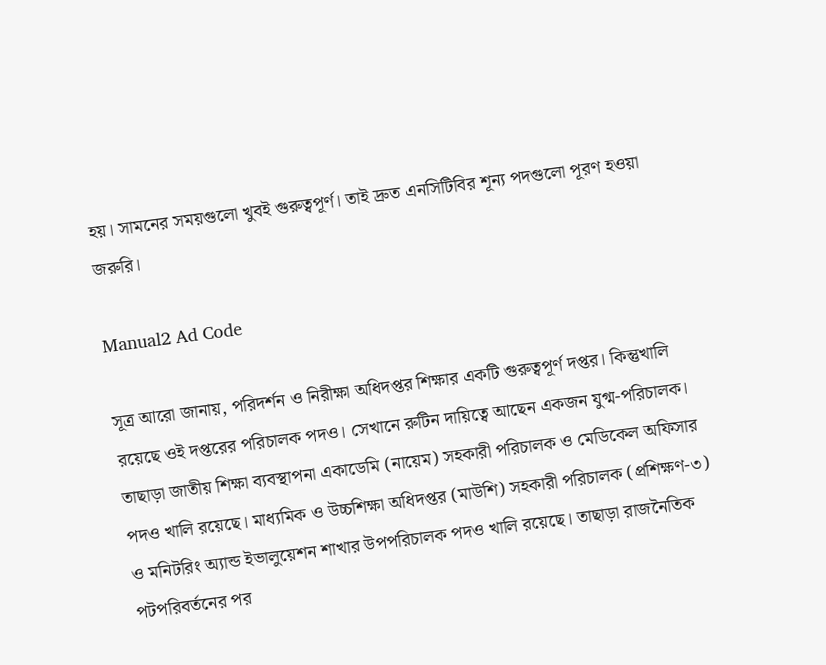হয়। সামনের সময়গুলো খুবই গুরুত্বপূর্ণ। তাই দ্রুত এনসিটিবির শূন্য পদগুলো পূরণ হওয়া জরুরি।

Manual2 Ad Code

সূত্র আরো জানায়, পরিদর্শন ও নিরীক্ষা অধিদপ্তর শিক্ষার একটি গুরুত্বপূর্ণ দপ্তর। কিন্তুখালি রয়েছে ওই দপ্তরের পরিচালক পদও। সেখানে রুটিন দায়িত্বে আছেন একজন যুগ্ম-পরিচালক। তাছাড়া জাতীয় শিক্ষা ব্যবস্থাপনা একাডেমি (নায়েম) সহকারী পরিচালক ও মেডিকেল অফিসার পদও খালি রয়েছে। মাধ্যমিক ও উচ্চশিক্ষা অধিদপ্তর (মাউশি) সহকারী পরিচালক (প্রশিক্ষণ-৩) ও মনিটরিং অ্যান্ড ইভালুয়েশন শাখার উপপরিচালক পদও খালি রয়েছে। তাছাড়া রাজনৈতিক পটপরিবর্তনের পর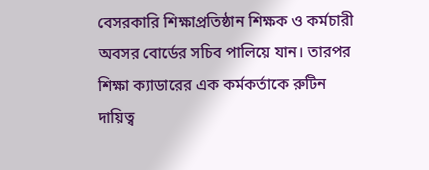বেসরকারি শিক্ষাপ্রতিষ্ঠান শিক্ষক ও কর্মচারী অবসর বোর্ডের সচিব পালিয়ে যান। তারপর শিক্ষা ক্যাডারের এক কর্মকর্তাকে রুটিন দায়িত্ব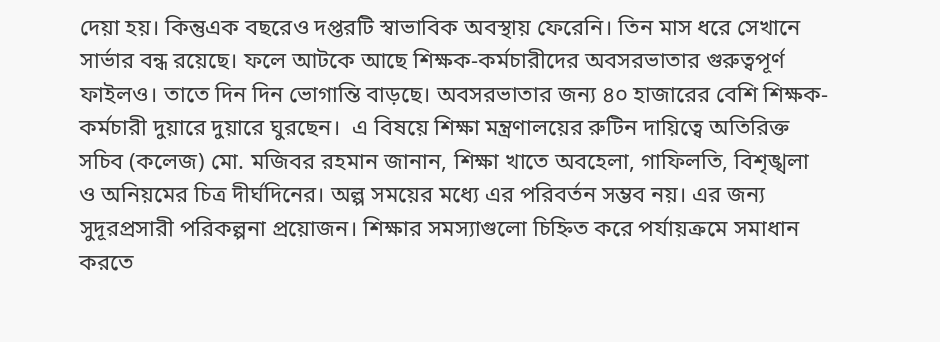দেয়া হয়। কিন্তুএক বছরেও দপ্তরটি স্বাভাবিক অবস্থায় ফেরেনি। তিন মাস ধরে সেখানে সার্ভার বন্ধ রয়েছে। ফলে আটকে আছে শিক্ষক-কর্মচারীদের অবসরভাতার গুরুত্বপূর্ণ ফাইলও। তাতে দিন দিন ভোগান্তি বাড়ছে। অবসরভাতার জন্য ৪০ হাজারের বেশি শিক্ষক-কর্মচারী দুয়ারে দুয়ারে ঘুরছেন।  এ বিষয়ে শিক্ষা মন্ত্রণালয়ের রুটিন দায়িত্বে অতিরিক্ত সচিব (কলেজ) মো. মজিবর রহমান জানান, শিক্ষা খাতে অবহেলা, গাফিলতি, বিশৃঙ্খলা ও অনিয়মের চিত্র দীর্ঘদিনের। অল্প সময়ের মধ্যে এর পরিবর্তন সম্ভব নয়। এর জন্য সুদূরপ্রসারী পরিকল্পনা প্রয়োজন। শিক্ষার সমস্যাগুলো চিহ্নিত করে পর্যায়ক্রমে সমাধান করতে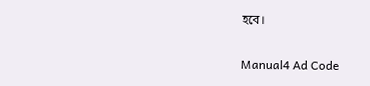হবে।

Manual4 Ad Code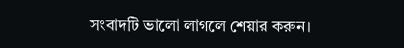সংবাদটি ভালো লাগলে শেয়ার করুন।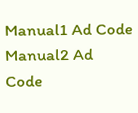Manual1 Ad Code
Manual2 Ad Code